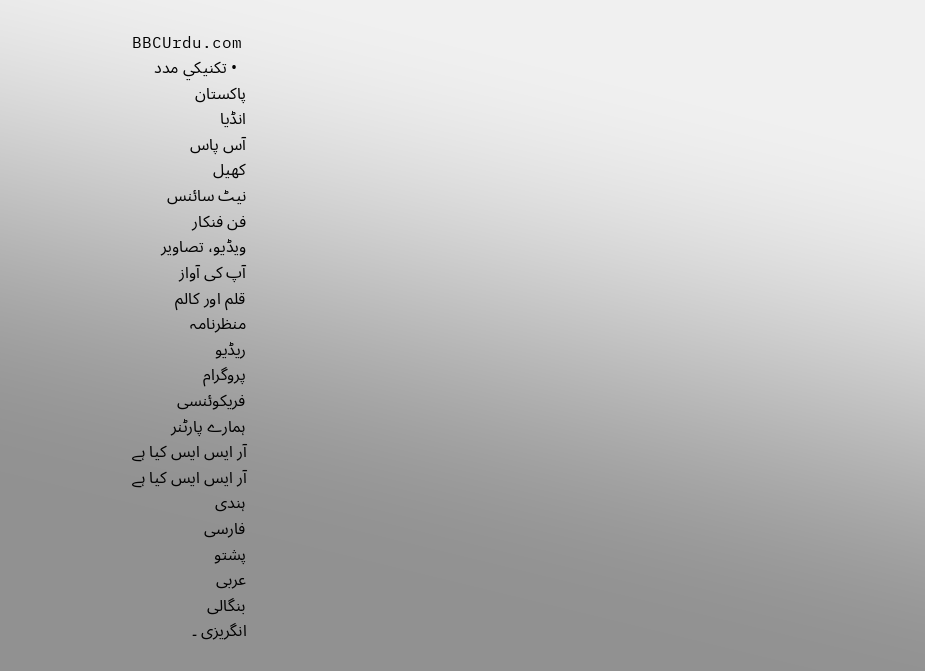BBCUrdu.com
  • تکنيکي مدد
پاکستان
انڈیا
آس پاس
کھیل
نیٹ سائنس
فن فنکار
ویڈیو، تصاویر
آپ کی آواز
قلم اور کالم
منظرنامہ
ریڈیو
پروگرام
فریکوئنسی
ہمارے پارٹنر
آر ایس ایس کیا ہے
آر ایس ایس کیا ہے
ہندی
فارسی
پشتو
عربی
بنگالی
انگریزی ۔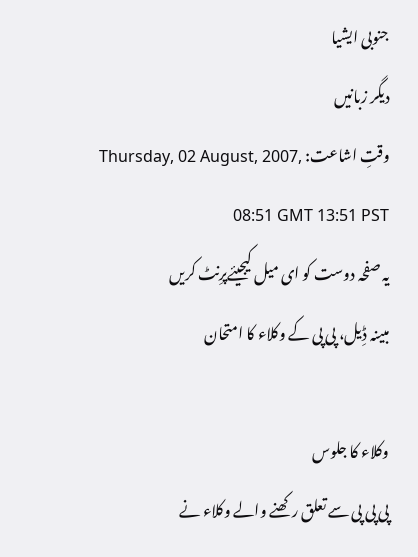جنوبی ایشیا
دیگر زبانیں
وقتِ اشاعت: Thursday, 02 August, 2007, 08:51 GMT 13:51 PST
یہ صفحہ دوست کو ای میل کیجیئےپرِنٹ کریں
مبینہ ڈِیل، پی پی کے وکلاء کا امتحان

وکلاء کا جلوس
پی پی پی سے تعلق رکھنے والے وکلاء نے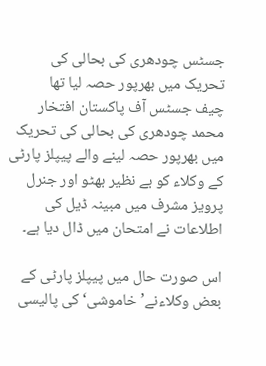جسٹس چودھری کی بحالی کی تحریک میں بھرپور حصہ لیا تھا
چیف جسٹس آف پاکستان افتخار محمد چودھری کی بحالی کی تحریک میں بھرپور حصہ لینے والے پیپلز پارٹی کے وکلاء کو بے نظیر بھٹو اور جنرل پرویز مشرف میں مبینہ ڈیل کی اطلاعات نے امتحان میں ڈال دیا ہے۔

اس صورت حال میں پیپلز پارٹی کے بعض وکلاءنے’خاموشی‘ کی پالیسی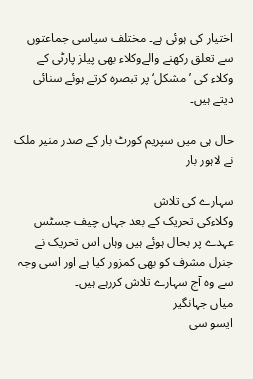اختیار کی ہوئی ہے۔ مختلف سیاسی جماعتوں سے تعلق رکھنے والےوکلاء بھی پیلز پارٹی کے وکلاء کی ’مشکل‘ پر تبصرہ کرتے ہوئے سنائی دیتے ہیں۔

حال ہی میں سپریم کورٹ بار کے صدر منیر ملک نے لاہور بار

سہارے کی تلاش
وکلاءکی تحریک کے بعد جہاں چیف جسٹس عہدے پر بحال ہوئے ہیں وہاں اس تحریک نے جنرل مشرف کو بھی کمزور کیا ہے اور اسی وجہ سے وہ آج سہارے تلاش کررہے ہیں۔
میاں جہانگیر
ایسو سی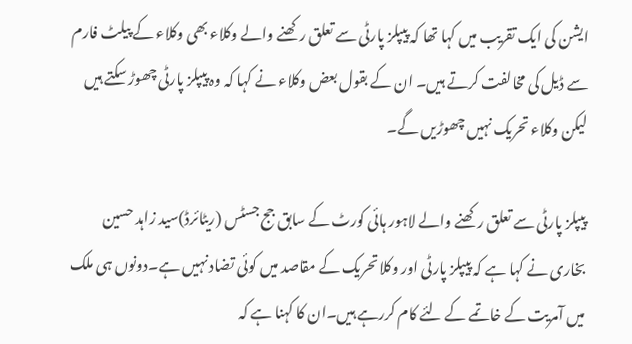ایشن کی ایک تقریب میں کہا تھا کہ پیپلز پارٹی سے تعلق رکھنے والے وکلاء بھی وکلاء کے پیلٹ فارم سے ڈیل کی مخالفت کرتے ہیں۔ ان کے بقول بعض وکلاء نے کہا کہ وہ پیپلز پارٹی چھوڑ سکتے ہیں لیکن وکلاء تحریک نہیں چھوڑیں گے۔

پیپلز پارٹی سے تعلق رکھنے والے لاہور ہائی کورٹ کے سابق جج جسٹس (ریٹائرڈ)سید زاہد حسین بخاری نے کہا ہے کہ پیپلز پارٹی اور وکلا تحریک کے مقاصد میں کوئی تضاد نہیں ہے۔دونوں ہی ملک میں آمریت کے خاتمے کے لئے کام کررہے ہیں۔ان کا کہنا ہے کہ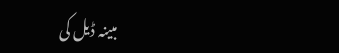مبینہ ڈیل کی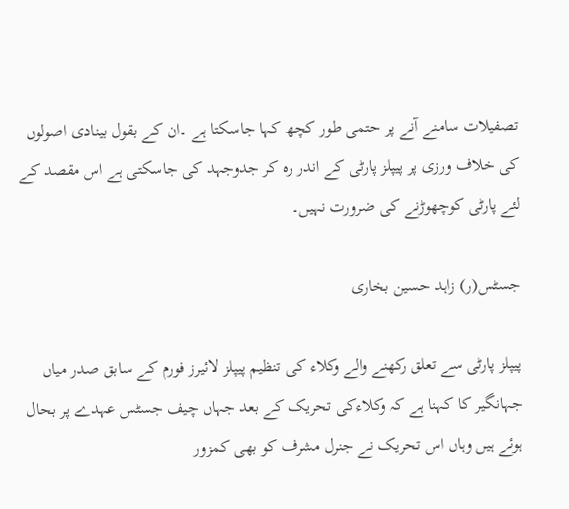تصفیلات سامنے آنے پر حتمی طور کچھ کہا جاسکتا ہے ۔ان کے بقول بینادی اصولوں کی خلاف ورزی پر پیپلز پارٹی کے اندر رہ کر جدوجہد کی جاسکتی ہے اس مقصد کے لئے پارٹی کوچھوڑنے کی ضرورت نہیں۔

جسٹس(ر) زاہد حسین بخاری

پیپلز پارٹی سے تعلق رکھنے والے وکلاء کی تنظیم پیپلز لائیرز فورم کے سابق صدر میاں جہانگیر کا کہنا ہے کہ وکلاءکی تحریک کے بعد جہاں چیف جسٹس عہدے پر بحال ہوئے ہیں وہاں اس تحریک نے جنرل مشرف کو بھی کمزور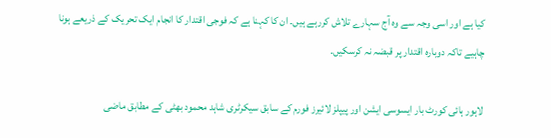کیا ہے اور اسی وجہ سے وہ آج سہارے تلاش کررہے ہیں۔ ان کا کہنا ہے کہ فوجی اقتدار کا انجام ایک تحریک کے ذریعے ہونا چاہیے تاکہ دوبارہ اقتدار پر قبضہ نہ کرسکیں۔

لاہور ہائی کورٹ بار ایسوسی ایشن اور پیپلز لائیرز فورم کے سابق سیکرٹری شاہد محمود بھٹی کے مطابق ماضی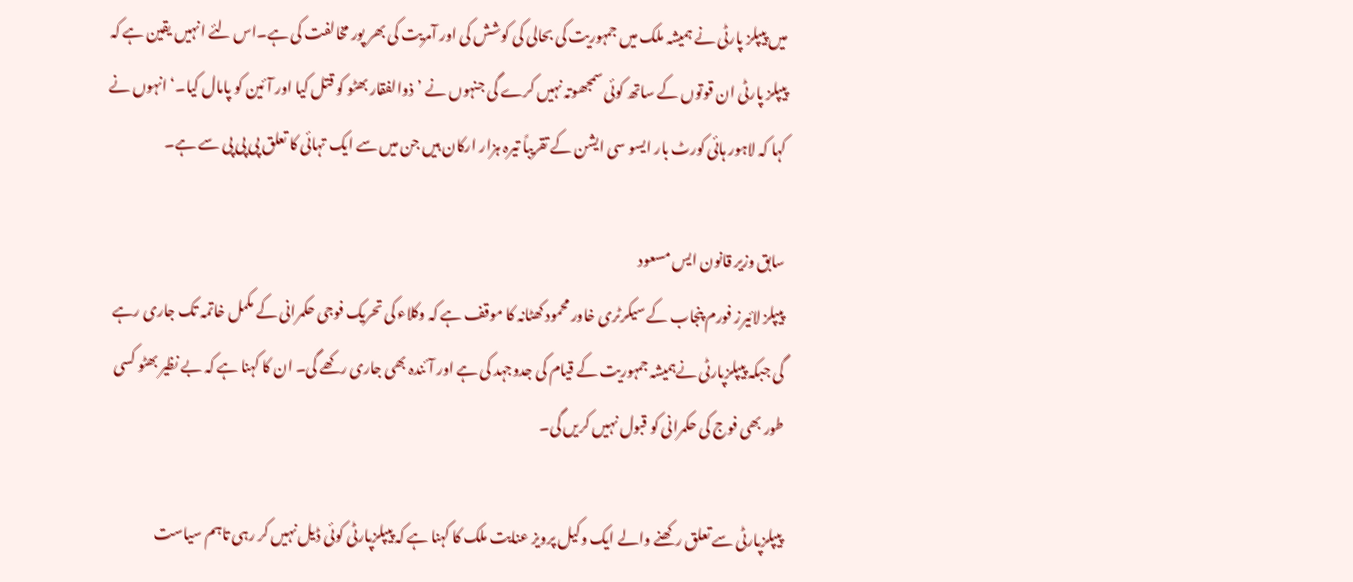میں پیپلز پارٹی نے ہمیشہ ملک میں جمہوریت کی بحالی کی کوشش کی اور آمریت کی بھر پور مخالفت کی ہے۔اس لئے انہیں یقین ہے کہ پیپلز پارٹی ان قوتوں کے ساتھ کوئی سمجھوتہ نہیں کرے گی جنہوں نے ’ذوالفقار بھٹو کو قتل کیا اور آئین کو پامال کیا۔‘ انہوں نے کہا کہ لاہور ہائی کورٹ بار ایسو سی ایشن کے تقریباً تیرہ ہزار ارکان ہیں جن میں سے ایک تہائی کا تعلق پی پی پی سے ہے۔

سابق وزیر قانون ایس مسعود
پیپلز لائیرز فورم پنجاب کے سیکرٹری خاور محمود کھٹانہ کا موقف ہے کہ وکلاء کی تحریک فوجی حکمرانی کے مکمل خاتمہ تک جاری رہے گی جبکہ پیپلزپارٹی نےہمیشہ جمہوریت کے قیام کی جدوجہد کی ہے اور آئندہ بھی جاری رکھے گی۔ ان کا کہنا ہے کہ بے نظیر بھٹو کسی طور بھی فوج کی حکمرانی کو قبول نہیں کریں گی۔

پیپلزپارٹی سے تعلق رکھنے والے ایک وکیل پرویز عنایت ملک کا کہنا ہے کہ پیپلزپارٹی کوئی ڈیل نہیں کر رہی تاہم سیاست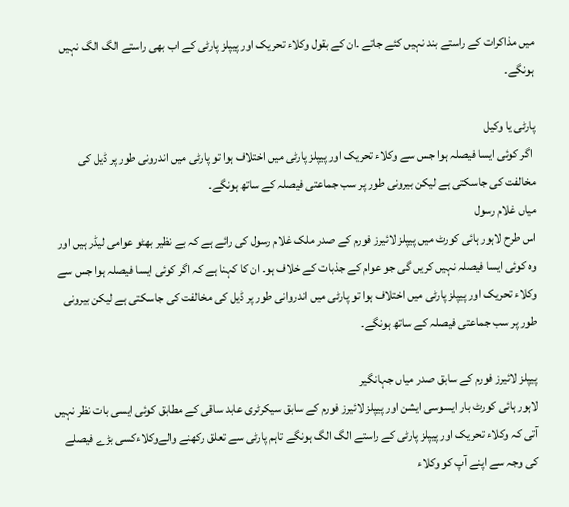میں مذاکرات کے راستے بند نہیں کئے جاتے ۔ان کے بقول وکلاء تحریک اور پیپلز پارٹی کے اب بھی راستے الگ الگ نہیں ہونگے۔

پارٹی یا وکیل
 اگر کوئی ایسا فیصلہ ہوا جس سے وکلاء تحریک اور پیپلز پارٹی میں اختلاف ہوا تو پارٹی میں اندرونی طور پر ڈیل کی مخالفت کی جاسکتی ہے لیکن بیرونی طور پر سب جماعتی فیصلہ کے ساتھ ہونگے۔
میاں غلام رسول
اس طرح لاہور ہائی کورٹ میں پیپلز لائیرز فورم کے صدر ملک غلام رسول کی رائے ہے کہ بے نظیر بھٹو عوامی لیڈر ہیں اور وہ کوئی ایسا فیصلہ نہیں کریں گی جو عوام کے جذبات کے خلاف ہو۔ ان کا کہنا ہے کہ اگر کوئی ایسا فیصلہ ہوا جس سے وکلاء تحریک اور پیپلز پارٹی میں اختلاف ہوا تو پارٹی میں اندروانی طور پر ڈیل کی مخالفت کی جاسکتی ہے لیکن بیرونی طور پر سب جماعتی فیصلہ کے ساتھ ہونگے۔

پیپلز لائیرز فورم کے سابق صدر میاں جہانگیر
لاہور ہائی کورٹ بار ایسوسی ایشن اور پیپلز لائیرز فورم کے سابق سیکرٹری عابد ساقی کے مطابق کوئی ایسی بات نظر نہیں آتی کہ وکلاء تحریک اور پیپلز پارٹی کے راستے الگ الگ ہونگے تاہم پارٹی سے تعلق رکھنے والےوکلاءکسی بڑے فیصلے کی وجہ سے اپنے آپ کو وکلاء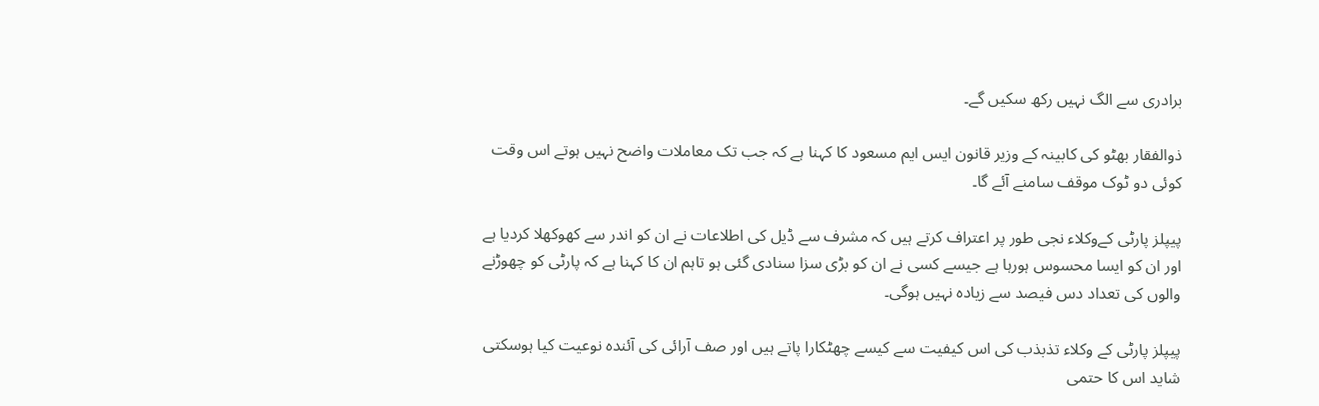برادری سے الگ نہیں رکھ سکیں گے۔

ذوالفقار بھٹو کی کابینہ کے وزیر قانون ایس ایم مسعود کا کہنا ہے کہ جب تک معاملات واضح نہیں ہوتے اس وقت کوئی دو ٹوک موقف سامنے آئے گا۔

پیپلز پارٹی کےوکلاء نجی طور پر اعتراف کرتے ہیں کہ مشرف سے ڈیل کی اطلاعات نے ان کو اندر سے کھوکھلا کردیا ہے اور ان کو ایسا محسوس ہورہا ہے جیسے کسی نے ان کو بڑی سزا سنادی گئی ہو تاہم ان کا کہنا ہے کہ پارٹی کو چھوڑنے والوں کی تعداد دس فیصد سے زیادہ نہیں ہوگی۔

پیپلز پارٹی کے وکلاء تذبذب کی اس کیفیت سے کیسے چھٹکارا پاتے ہیں اور صف آرائی کی آئندہ نوعیت کیا ہوسکتی شاید اس کا حتمی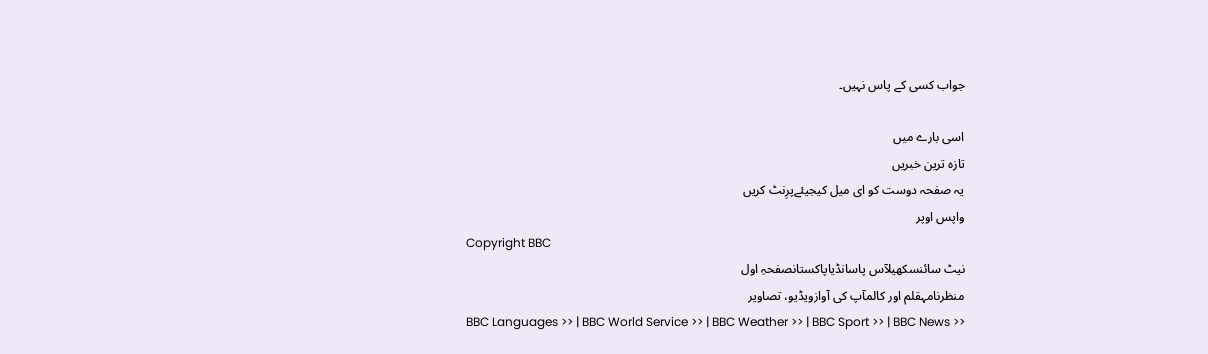جواب کسی کے پاس نہیں۔

اسی بارے میں
تازہ ترین خبریں
یہ صفحہ دوست کو ای میل کیجیئےپرِنٹ کریں
واپس اوپر
Copyright BBC
نیٹ سائنسکھیلآس پاسانڈیاپاکستانصفحہِ اول
منظرنامہقلم اور کالمآپ کی آوازویڈیو، تصاویر
BBC Languages >> | BBC World Service >> | BBC Weather >> | BBC Sport >> | BBC News >>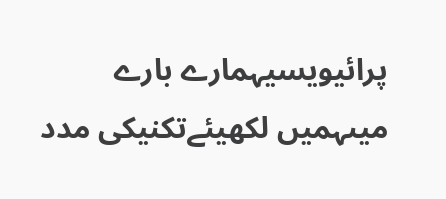پرائیویسیہمارے بارے میںہمیں لکھیئےتکنیکی مدد